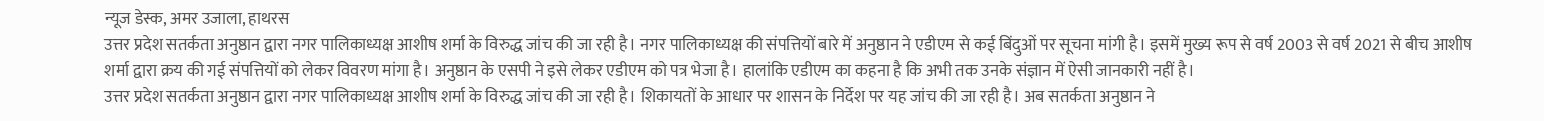न्यूज डेस्क, अमर उजाला, हाथरस
उत्तर प्रदेश सतर्कता अनुष्ठान द्वारा नगर पालिकाध्यक्ष आशीष शर्मा के विरुद्ध जांच की जा रही है। नगर पालिकाध्यक्ष की संपत्तियों बारे में अनुष्ठान ने एडीएम से कई बिंदुओं पर सूचना मांगी है। इसमें मुख्य रूप से वर्ष 2003 से वर्ष 2021 से बीच आशीष शर्मा द्वारा क्रय की गई संपत्तियों को लेकर विवरण मांगा है। अनुष्ठान के एसपी ने इसे लेकर एडीएम को पत्र भेजा है। हालांकि एडीएम का कहना है कि अभी तक उनके संज्ञान में ऐसी जानकारी नहीं है।
उत्तर प्रदेश सतर्कता अनुष्ठान द्वारा नगर पालिकाध्यक्ष आशीष शर्मा के विरुद्ध जांच की जा रही है। शिकायतों के आधार पर शासन के निर्देश पर यह जांच की जा रही है। अब सतर्कता अनुष्ठान ने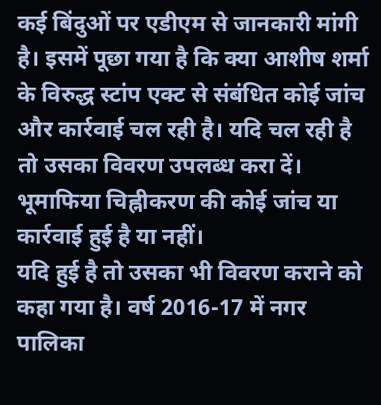कई बिंदुओं पर एडीएम से जानकारी मांगी है। इसमें पूछा गया है कि क्या आशीष शर्मा के विरुद्ध स्टांप एक्ट से संबंधित कोई जांच और कार्रवाई चल रही है। यदि चल रही है तो उसका विवरण उपलब्ध करा दें। भूमाफिया चिह्नीकरण की कोई जांच या कार्रवाई हुई है या नहीं।
यदि हुई है तो उसका भी विवरण कराने को कहा गया है। वर्ष 2016-17 में नगर पालिका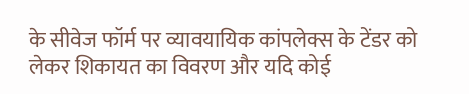के सीवेज फॉर्म पर व्यावयायिक कांपलेक्स के टेंडर को लेकर शिकायत का विवरण और यदि कोई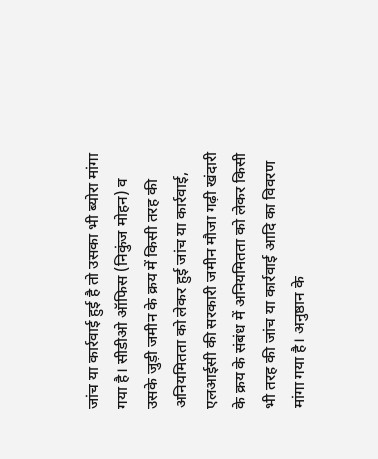जांच या कार्रवाई हुई है तो उसका भी ब्योरा मांगा गया है। सीडीओ ऑफिस (निकुंज मोहन) व उसके जुड़ी जमीन के क्रय में किसी तरह की अनियमितता को लेकर हुई जांच या कार्रवाई, एलआईसी की सरकारी जमीन मौजा गढ़ी खंदारी के क्रय के संबंध में अनियमितता को लेकर किसी भी तरह की जांच या कार्रवाई आदि का विवरण मांगा गया है। अनुष्ठान के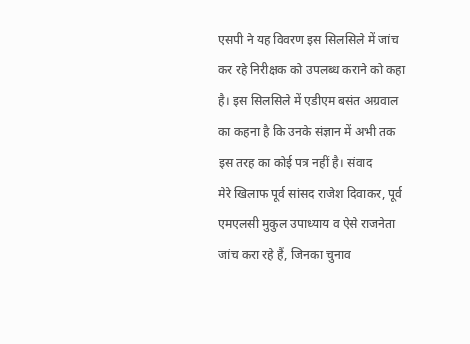एसपी ने यह विवरण इस सिलसिले में जांच कर रहे निरीक्षक को उपलब्ध कराने को कहा है। इस सिलसिले में एडीएम बसंत अग्रवाल का कहना है कि उनके संज्ञान में अभी तक इस तरह का कोई पत्र नहीं है। संवाद
मेरे खिलाफ पूर्व सांसद राजेश दिवाकर, पूर्व एमएलसी मुकुल उपाध्याय व ऐसे राजनेता जांच करा रहे हैं, जिनका चुनाव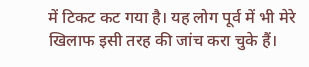में टिकट कट गया है। यह लोग पूर्व में भी मेरे खिलाफ इसी तरह की जांच करा चुके हैं।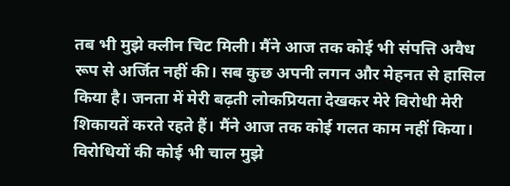तब भी मुझे क्लीन चिट मिली। मैंने आज तक कोई भी संपत्ति अवैध रूप से अर्जित नहीं की। सब कुछ अपनी लगन और मेहनत से हासिल किया है। जनता में मेरी बढ़ती लोकप्रियता देखकर मेरे विरोधी मेरी शिकायतें करते रहते हैं। मैंने आज तक कोई गलत काम नहीं किया। विरोधियों की कोई भी चाल मुझे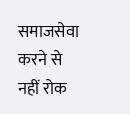समाजसेवा करने से नहीं रोक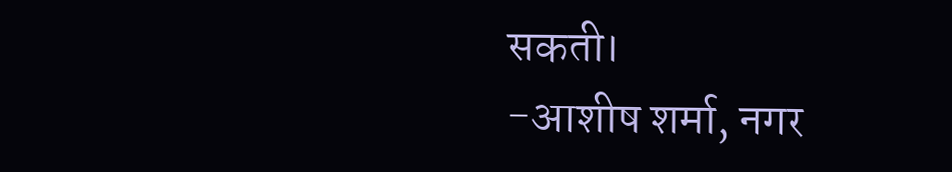सकती।
-आशीष शर्मा, नगर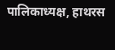पालिकाध्यक्ष, हाथरस